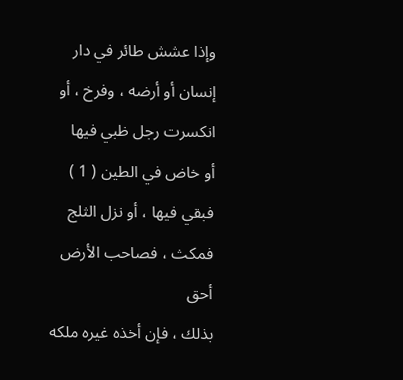وإذا عشش طائر في دار إنسان أو أرضه ، وفرخ ، أو انكسرت رجل ظبي فيها
أو خاض في الطين ( 1 ) فبقي فيها ، أو نزل الثلج فمكث ، فصاحب الأرض أحق
بذلك ، فإن أخذه غيره ملكه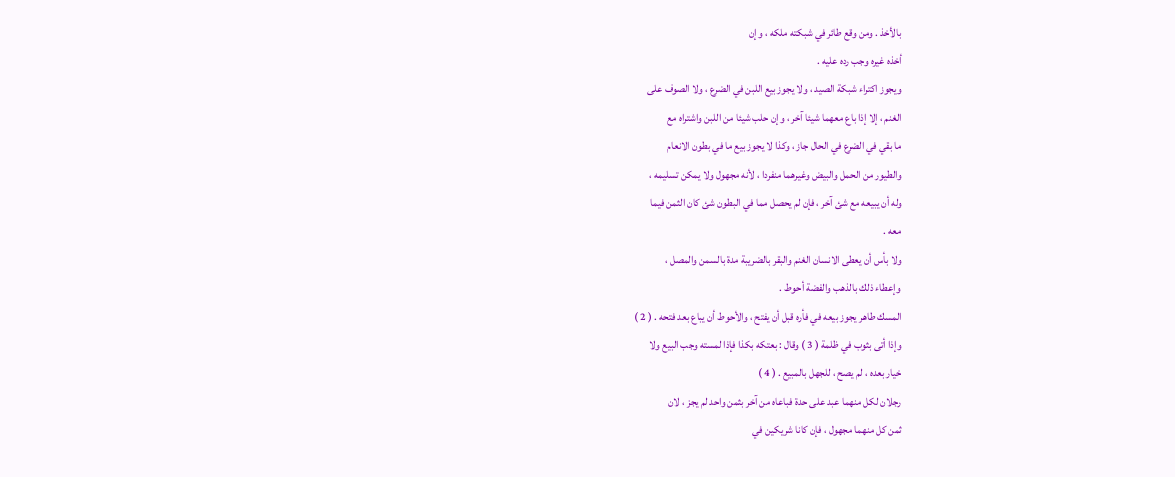بالأخذ . ومن وقع طائر في شبكته ملكه ، وإن
أخذه غيره وجب رده عليه .
ويجوز اكتراء شبكة الصيد ، ولا يجوز بيع اللبن في الضرع ، ولا الصوف على
الغنم ، إلا إذا باع معهما شيئا آخر ، وإن حلب شيئا من اللبن واشتراه مع
ما بقي في الضرع في الحال جاز ، وكذا لا يجوز بيع ما في بطون الانعام
والطيور من الحمل والبيض وغيرهما منفردا ، لأنه مجهول ولا يمكن تسليمه ،
وله أن يبيعه مع شئ آخر ، فإن لم يحصل مما في البطون شئ كان الثمن فيما
معه .
ولا بأس أن يعطى الانسان الغنم والبقر بالضريبة مدة بالسمن والمصل ،
وإعطاء ذلك بالذهب والفضة أحوط .
المسك طاهر يجوز بيعه في فأره قبل أن يفتح ، والأحوط أن يباع بعد فتحه . ( 2 )
وإذا أتى بثوب في ظلمة ( 3 ) وقال : بعتكه بكذا فإذا لمسته وجب البيع ولا
خيار بعده ، لم يصح ، للجهل بالمبيع . ( 4 )
رجلان لكل منهما عبد على حدة فباعاه من آخر بثمن واحد لم يجز ، لان
ثمن كل منهما مجهول ، فإن كانا شريكين في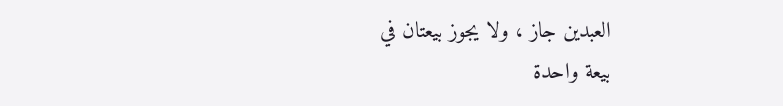العبدين جاز ، ولا يجوز بيعتان في
بيعة واحدة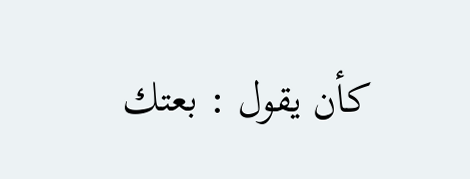كأن يقول : بعتك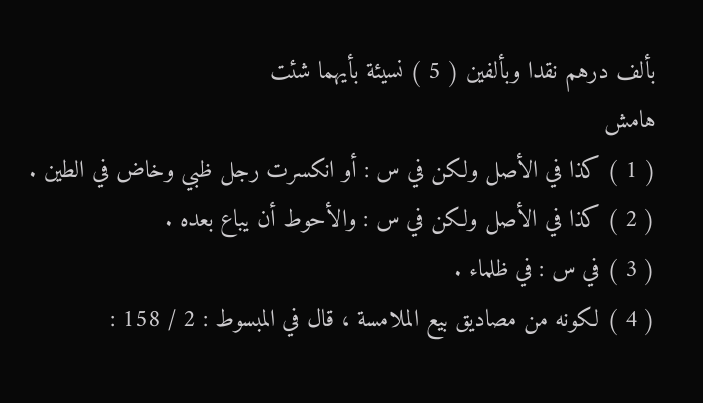بألف درهم نقدا وبألفين ( 5 ) نسيئة بأيهما شئت
هامش
( 1 ) كذا في الأصل ولكن في س : أو انكسرت رجل ظبي وخاض في الطين .
( 2 ) كذا في الأصل ولكن في س : والأحوط أن يباع بعده .
( 3 ) في س : في ظلماء .
( 4 ) لكونه من مصاديق بيع الملامسة ، قال في المبسوط : 2 / 158 :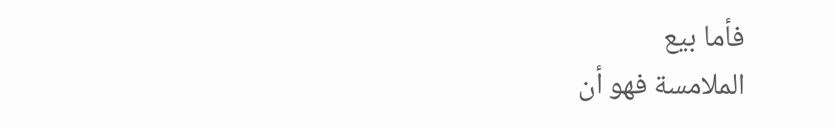فأما بيع
الملامسة فهو أن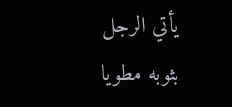يأتي الرجل بثوبه مطويا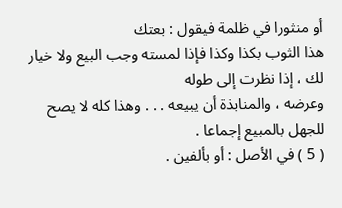أو منثورا في ظلمة فيقول : بعتك
هذا الثوب بكذا وكذا فإذا لمسته وجب البيع ولا خيار لك ، إذا نظرت إلى طوله
وعرضه ، والمنابذة أن يبيعه . . . وهذا كله لا يصح للجهل بالمبيع إجماعا .
( 5 ) في الأصل : أو بألفين .